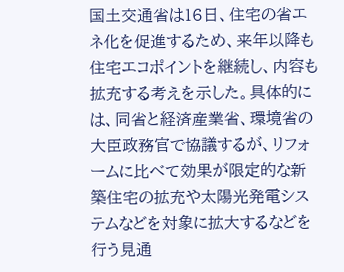国土交通省は16日、住宅の省エネ化を促進するため、来年以降も住宅エコポイントを継続し、内容も拡充する考えを示した。具体的には、同省と経済産業省、環境省の大臣政務官で協議するが、リフォームに比べて効果が限定的な新築住宅の拡充や太陽光発電システムなどを対象に拡大するなどを行う見通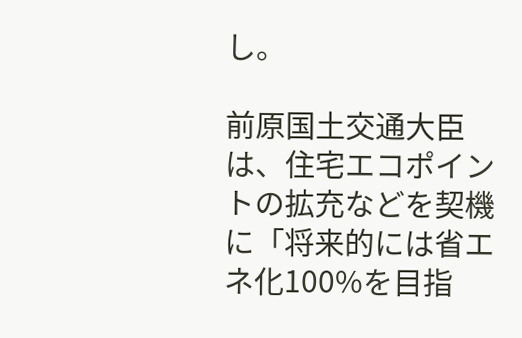し。

前原国土交通大臣は、住宅エコポイントの拡充などを契機に「将来的には省エネ化100%を目指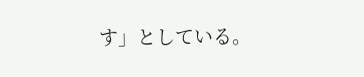す」としている。